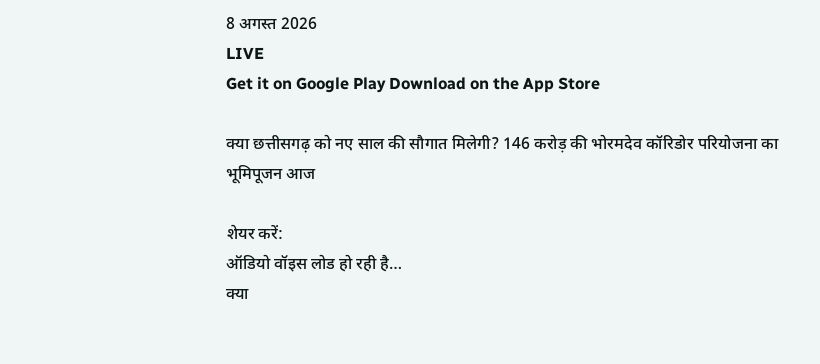8 अगस्त 2026
LIVE
Get it on Google Play Download on the App Store

क्या छत्तीसगढ़ को नए साल की सौगात मिलेगी? 146 करोड़ की भोरमदेव कॉरिडोर परियोजना का भूमिपूजन आज

शेयर करें:
ऑडियो वॉइस लोड हो रही है…
क्या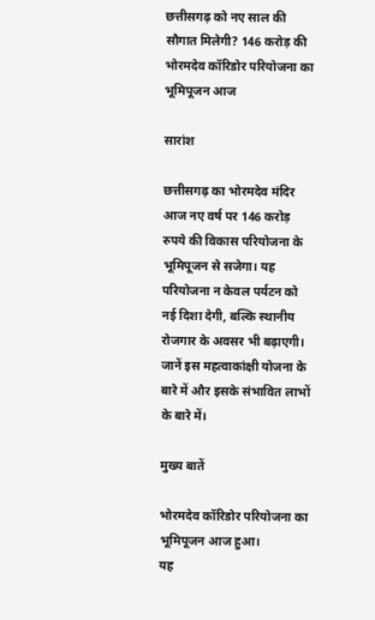छत्तीसगढ़ को नए साल की सौगात मिलेगी? 146 करोड़ की भोरमदेव कॉरिडोर परियोजना का भूमिपूजन आज

सारांश

छत्तीसगढ़ का भोरमदेव मंदिर आज नए वर्ष पर 146 करोड़ रुपये की विकास परियोजना के भूमिपूजन से सजेगा। यह परियोजना न केवल पर्यटन को नई दिशा देगी, बल्कि स्थानीय रोजगार के अवसर भी बढ़ाएगी। जानें इस महत्वाकांक्षी योजना के बारे में और इसके संभावित लाभों के बारे में।

मुख्य बातें

भोरमदेव कॉरिडोर परियोजना का भूमिपूजन आज हुआ।
यह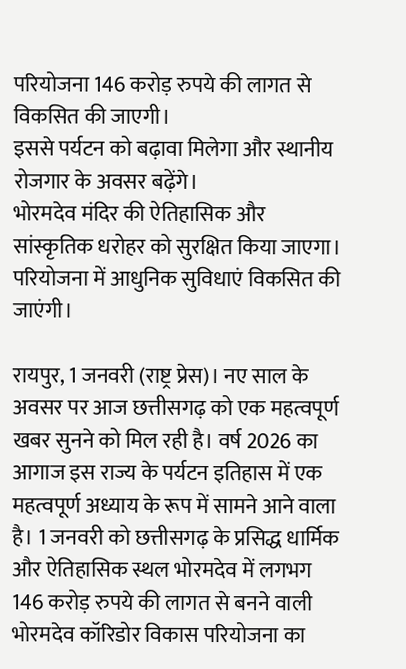परियोजना 146 करोड़ रुपये की लागत से विकसित की जाएगी।
इससे पर्यटन को बढ़ावा मिलेगा और स्थानीय रोजगार के अवसर बढ़ेंगे।
भोरमदेव मंदिर की ऐतिहासिक और सांस्कृतिक धरोहर को सुरक्षित किया जाएगा।
परियोजना में आधुनिक सुविधाएं विकसित की जाएंगी।

रायपुर, 1 जनवरी (राष्ट्र प्रेस)। नए साल के अवसर पर आज छत्तीसगढ़ को एक महत्वपूर्ण खबर सुनने को मिल रही है। वर्ष 2026 का आगाज इस राज्य के पर्यटन इतिहास में एक महत्वपूर्ण अध्याय के रूप में सामने आने वाला है। 1 जनवरी को छत्तीसगढ़ के प्रसिद्ध धार्मिक और ऐतिहासिक स्थल भोरमदेव में लगभग 146 करोड़ रुपये की लागत से बनने वाली भोरमदेव कॉरिडोर विकास परियोजना का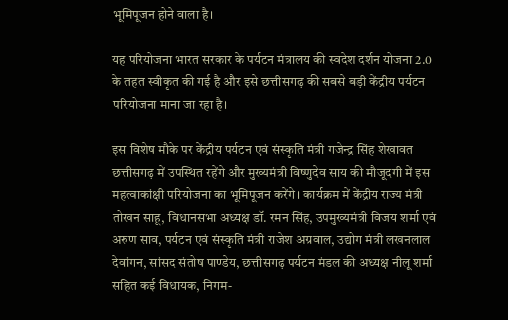भूमिपूजन होने वाला है।

यह परियोजना भारत सरकार के पर्यटन मंत्रालय की स्वदेश दर्शन योजना 2.0 के तहत स्वीकृत की गई है और इसे छत्तीसगढ़ की सबसे बड़ी केंद्रीय पर्यटन परियोजना माना जा रहा है।

इस विशेष मौके पर केंद्रीय पर्यटन एवं संस्कृति मंत्री गजेन्द्र सिंह शेखावत छत्तीसगढ़ में उपस्थित रहेंगे और मुख्यमंत्री विष्णुदेव साय की मौजूदगी में इस महत्वाकांक्षी परियोजना का भूमिपूजन करेंगे। कार्यक्रम में केंद्रीय राज्य मंत्री तोखन साहू, विधानसभा अध्यक्ष डॉ. रमन सिंह, उपमुख्यमंत्री विजय शर्मा एवं अरुण साव, पर्यटन एवं संस्कृति मंत्री राजेश अग्रवाल, उद्योग मंत्री लखनलाल देवांगन, सांसद संतोष पाण्डेय, छत्तीसगढ़ पर्यटन मंडल की अध्यक्ष नीलू शर्मा सहित कई विधायक, निगम-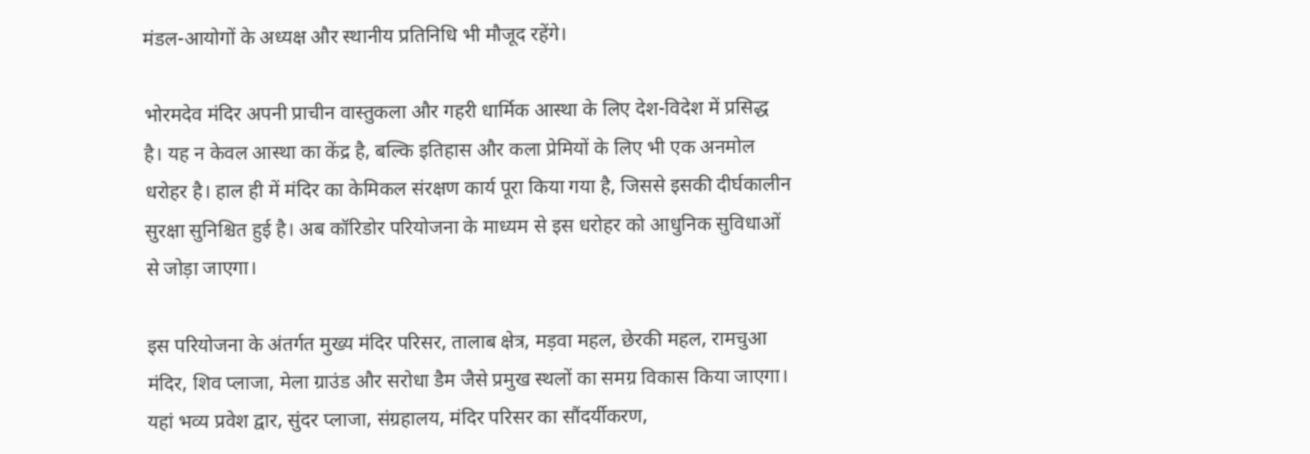मंडल-आयोगों के अध्यक्ष और स्थानीय प्रतिनिधि भी मौजूद रहेंगे।

भोरमदेव मंदिर अपनी प्राचीन वास्तुकला और गहरी धार्मिक आस्था के लिए देश-विदेश में प्रसिद्ध है। यह न केवल आस्था का केंद्र है, बल्कि इतिहास और कला प्रेमियों के लिए भी एक अनमोल धरोहर है। हाल ही में मंदिर का केमिकल संरक्षण कार्य पूरा किया गया है, जिससे इसकी दीर्घकालीन सुरक्षा सुनिश्चित हुई है। अब कॉरिडोर परियोजना के माध्यम से इस धरोहर को आधुनिक सुविधाओं से जोड़ा जाएगा।

इस परियोजना के अंतर्गत मुख्य मंदिर परिसर, तालाब क्षेत्र, मड़वा महल, छेरकी महल, रामचुआ मंदिर, शिव प्लाजा, मेला ग्राउंड और सरोधा डैम जैसे प्रमुख स्थलों का समग्र विकास किया जाएगा। यहां भव्य प्रवेश द्वार, सुंदर प्लाजा, संग्रहालय, मंदिर परिसर का सौंदर्यीकरण,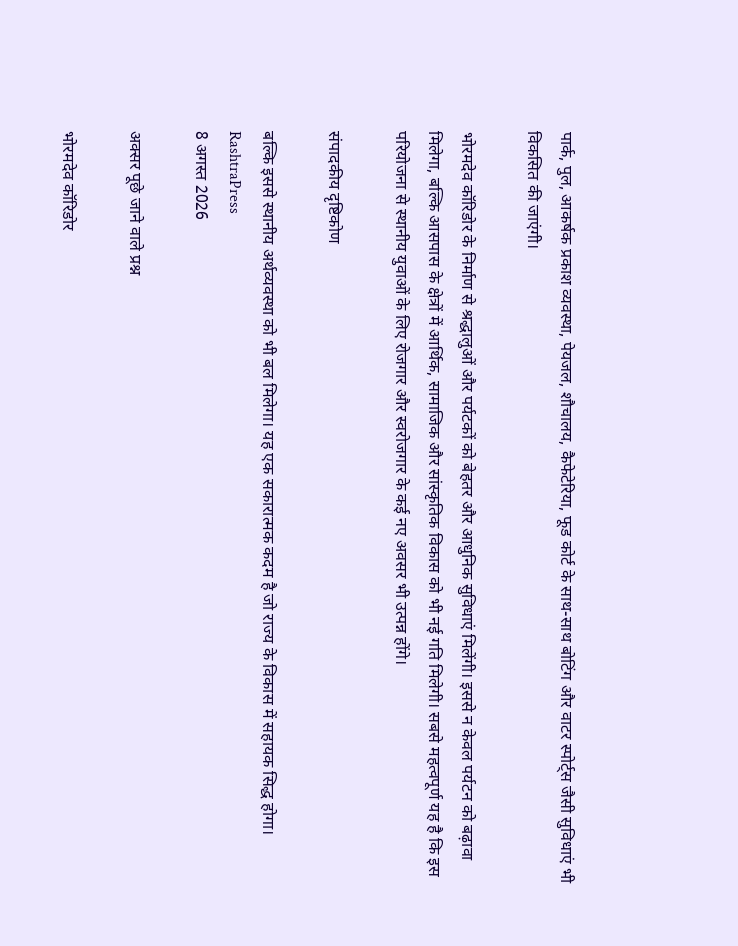पार्क, पुल, आकर्षक प्रकाश व्यवस्था, पेयजल, शौचालय, कैफेटेरिया, फूड कोर्ट के साथ-साथ बोटिंग और वाटर स्पोर्ट्स जैसी सुविधाएं भी विकसित की जाएंगी।

भोरमदेव कॉरिडोर के निर्माण से श्रद्धालुओं और पर्यटकों को बेहतर और आधुनिक सुविधाएं मिलेंगी। इससे न केवल पर्यटन को बढ़ावा मिलेगा, बल्कि आसपास के क्षेत्रों में आर्थिक, सामाजिक और सांस्कृतिक विकास को भी नई गति मिलेगी। सबसे महत्वपूर्ण यह है कि इस परियोजना से स्थानीय युवाओं के लिए रोजगार और स्वरोजगार के कई नए अवसर भी उत्पन्न होंगे।

संपादकीय दृष्टिकोण

बल्कि इससे स्थानीय अर्थव्यवस्था को भी बल मिलेगा। यह एक सकारात्मक कदम है जो राज्य के विकास में सहायक सिद्ध होगा।
RashtraPress
8 अगस्त 2026

अक्सर पूछे जाने वाले प्रश्न

भोरमदेव कॉरिडोर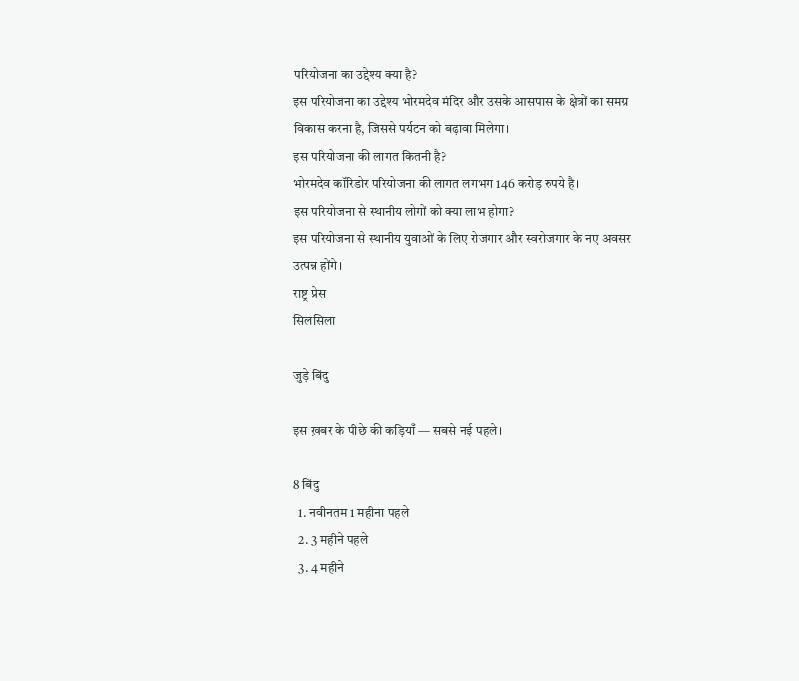परियोजना का उद्देश्य क्या है?
इस परियोजना का उद्देश्य भोरमदेव मंदिर और उसके आसपास के क्षेत्रों का समग्र विकास करना है, जिससे पर्यटन को बढ़ावा मिलेगा।
इस परियोजना की लागत कितनी है?
भोरमदेव कॉरिडोर परियोजना की लागत लगभग 146 करोड़ रुपये है।
इस परियोजना से स्थानीय लोगों को क्या लाभ होगा?
इस परियोजना से स्थानीय युवाओं के लिए रोजगार और स्वरोजगार के नए अवसर उत्पन्न होंगे।
राष्ट्र प्रेस
सिलसिला

जुड़े बिंदु

इस ख़बर के पीछे की कड़ियाँ — सबसे नई पहले।

8 बिंदु
  1. नवीनतम 1 महीना पहले
  2. 3 महीने पहले
  3. 4 महीने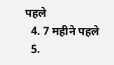पहले
  4. 7 महीने पहले
  5.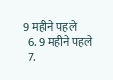9 महीने पहले
  6. 9 महीने पहले
  7.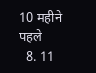10 महीने पहले
  8. 11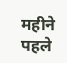महीने पहले